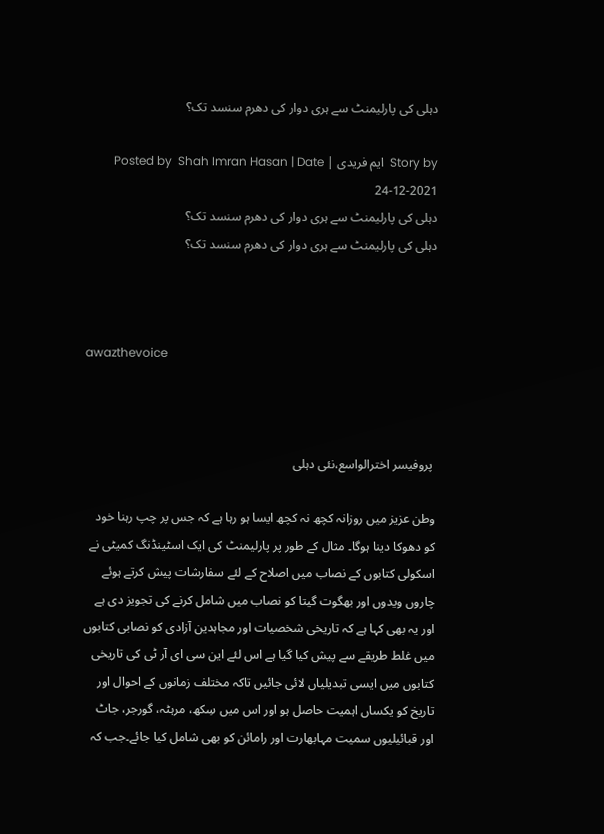دہلی کی پارلیمنٹ سے ہری دوار کی دھرم سنسد تک؟

Story by  ایم فریدی | Posted by  Shah Imran Hasan | Date 24-12-2021
دہلی کی پارلیمنٹ سے ہری دوار کی دھرم سنسد تک؟
دہلی کی پارلیمنٹ سے ہری دوار کی دھرم سنسد تک؟



awazthevoice



 پروفیسر اخترالواسع،نئی دہلی

وطن عزیز میں روزانہ کچھ نہ کچھ ایسا ہو رہا ہے کہ جس پر چپ رہنا خود کو دھوکا دینا ہوگا۔ مثال کے طور پر پارلیمنٹ کی ایک اسٹینڈنگ کمیٹی نے اسکولی کتابوں کے نصاب میں اصلاح کے لئے سفارشات پیش کرتے ہوئے چاروں ویدوں اور بھگوت گیتا کو نصاب میں شامل کرنے کی تجویز دی ہے اور یہ بھی کہا ہے کہ تاریخی شخصیات اور مجاہدین آزادی کو نصابی کتابوں میں غلط طریقے سے پیش کیا گیا ہے اس لئے این سی ای آر ٹی کی تاریخی کتابوں میں ایسی تبدیلیاں لائی جائیں تاکہ مختلف زمانوں کے احوال اور تاریخ کو یکساں اہمیت حاصل ہو اور اس میں سِکھ، مرہٹہ، گورجر، جاٹ اور قبائیلیوں سمیت مہابھارت اور رامائن کو بھی شامل کیا جائے۔جب کہ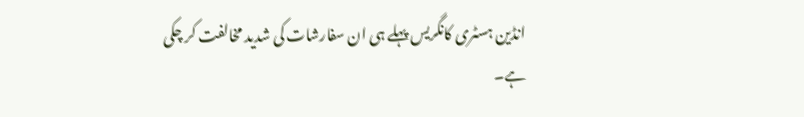انڈین ہسٹری کانگریس پہلے ہی ان سفارشات کی شدید مخالفت کر چکی ہے۔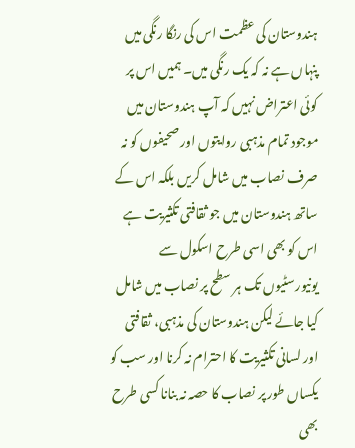ہندوستان کی عظمت اس کی رنگا رنگی میں پنہاں ہے نہ کہ یک رنگی میں۔ ہمیں اس پر کوئی اعتراض نہیں کہ آپ ہندوستان میں موجود تمام مذہبی روایتوں اور صحیفوں کو نہ صرف نصاب میں شامل کریں بلکہ اس کے ساتھ ہندوستان میں جو ثقافتی تکثیریت ہے اس کو بھی اسی طرح اسکول سے یونیورسٹیوں تک ہر سطح پر نصاب میں شامل کیا جائے لیکن ہندوستان کی مذہبی، ثقافتی اور لسانی تکثیریت کا احترام نہ کرنا اور سب کو یکساں طور پر نصاب کا حصہ نہ بنانا کسی طرح بھی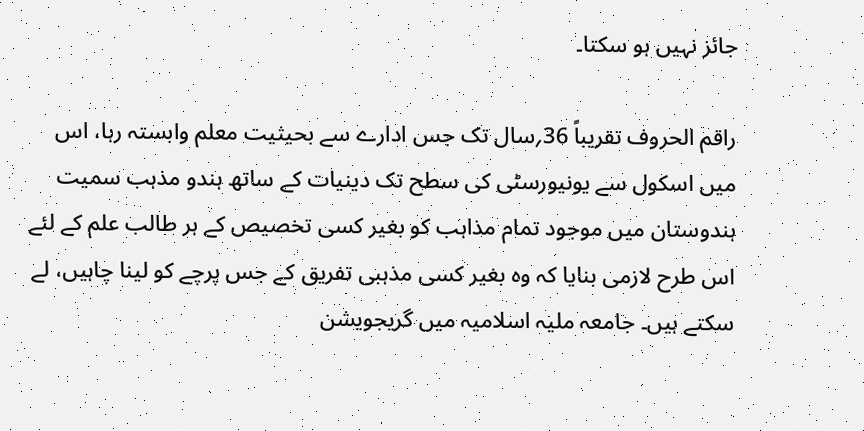جائز نہیں ہو سکتا۔

راقم الحروف تقریباً 36؍سال تک جس ادارے سے بحیثیت معلم وابستہ رہا، اس میں اسکول سے یونیورسٹی کی سطح تک دینیات کے ساتھ ہندو مذہب سمیت ہندوستان میں موجود تمام مذاہب کو بغیر کسی تخصیص کے ہر طالب علم کے لئے اس طرح لازمی بنایا کہ وہ بغیر کسی مذہبی تفریق کے جس پرچے کو لینا چاہیں، لے سکتے ہیں۔ جامعہ ملیہ اسلامیہ میں گریجویشن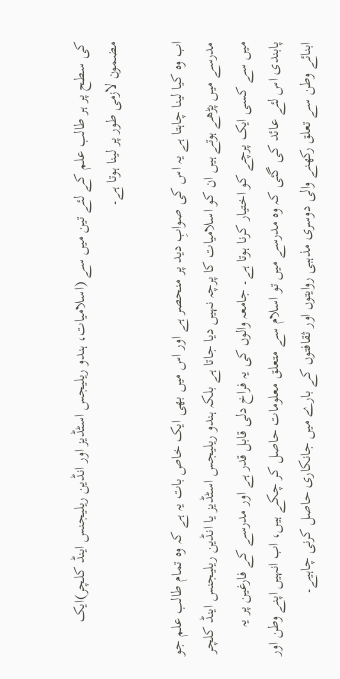کی سطح پر ہر طالب علم کے لئے تین میں سے (اسلامیات، ہندو ریلیجس اسٹڈیز اور انڈین ریلیجنس اینڈ کلچر)ایک مضمون لازمی طور پر لینا ہوتا ہے۔

اب وہ کیا لینا چاہتا ہے یہ اس کی صوابِ دید پر منحصر ہے اور اس میں بھی ایک خاص بات یہ ہے کہ وہ تمام طالب علم جو مدرسے میں پڑھے ہوتے ہیں ان کو اسلامیات کا پرچہ نہیں دیا جاتا ہے بلکہ ہندو ریلیجس اسٹڈیز یا انڈین ریلیجنس اینڈ کلچر میں سے کسی ایک پرچے کو اختیار کرنا ہوتا ہے۔ جامعہ والوں کی یہ فراخ دلی قابل قدر ہے اور مدرسے کے فارغین پر یہ پابندی اس لئے عائد کی گئی کہ وہ مدرسے میں تو اسلام سے متعلق معلومات حاصل کر چکے ہیں، اب انہیں اپنے وطن اور ابنائے وطن سے تعلق رکھنے والی دوسری مذہبی روایتوں اور ثقافتوں کے بارے میں جانکاری حاصل کرنی چاہیے۔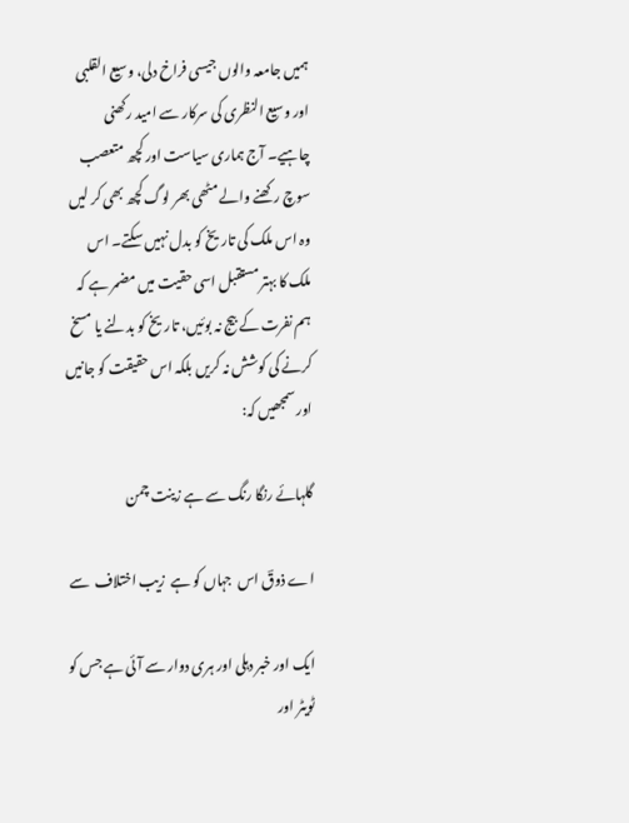ہمیں جامعہ والوں جیسی فراخ دلی، وسیع القلبی اور وسیع النظری کی سرکار سے امید رکھنی چاہیے۔ آج ہماری سیاست اور کچھ متعصب سوچ رکھنے والے مٹھی بھر لوگ کچھ بھی کر لیں وہ اس ملک کی تاریخ کو بدل نہیں سکتے۔ اس ملک کا بہتر مستقبل اسی حقیت میں مضمر ہے کہ ہم نفرت کے بیج نہ بوئیں، تاریخ کو بدلنے یا مسخ کرنے کی کوشش نہ کریں بلکہ اس حقیقت کو جانیں اور سمجھیں کہ:

گلہائے رنگا رنگ سے ہے زینت چمن

اے ذوقؔ اس  جہاں کو ہے  زیب اختلاف  سے

ایک اور خبر دہلی اور ہری دوار سے آئی ہے جس کو ٹویٹر اور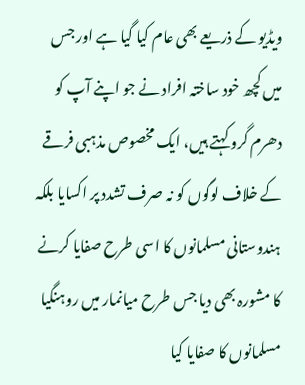ویڈیو کے ذریعے بھی عام کیا گیا ہے اور جس میں کچھ خود ساختہ افراد نے جو اپنے آپ کو دھرم گرو کہتے ہیں، ایک مخصوص مذہبی فرقے کے خلاف لوگوں کو نہ صرف تشدد پر اکسایا بلکہ ہندوستانی مسلمانوں کا اسی طرح صفایا کرنے کا مشورہ بھی دیا جس طرح میانمار میں روہنگیا مسلمانوں کا صفایا کیا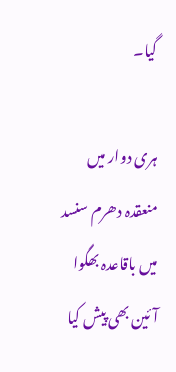گیا۔

ہری دوار میں منعقدہ دھرم سنسد میں باقاعدہ بھگوا آئین بھی پیش کیا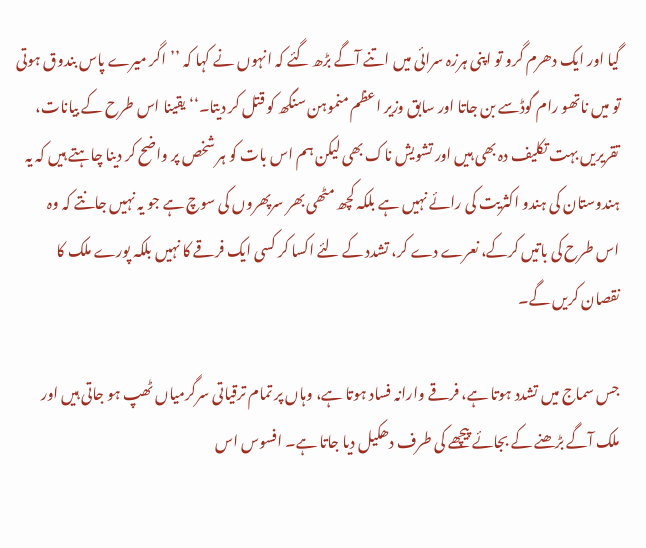گیا اور ایک دھرم گرو تو اپنی ہرزہ سرائی میں اتنے آگے بڑھ گئے کہ انہوں نے کہا کہ ’’اگر میرے پاس بندوق ہوتی تو میں ناتھو رام گوڈسے بن جاتا اور سابق وزیر اعظم منموہن سنگھ کو قتل کر دیتا۔‘‘ یقینا اس طرح کے بیانات، تقریریں بہت تکلیف دہ بھی ہیں اور تشویش ناک بھی لیکن ہم اس بات کو ہر شخص پر واضح کر دینا چاہتے ہیں کہ یہ ہندوستان کی ہندو اکثریت کی رائے نہیں ہے بلکہ کچھ مٹھی بھر سرپھروں کی سوچ ہے جو یہ نہیں جانتے کہ وہ اس طرح کی باتیں کرکے، نعرے دے کر، تشدد کے لئے اکسا کر کسی ایک فرقے کا نہیں بلکہ پورے ملک کا نقصان کریں گے۔

جس سماج میں تشدد ہوتا ہے، فرقے وارانہ فساد ہوتا ہے، وہاں پر تمام ترقیاتی سرگرمیاں ٹھپ ہو جاتی ہیں اور ملک آگے بڑھنے کے بجائے پیچھے کی طرف دھکیل دیا جاتا ہے۔ افسوس اس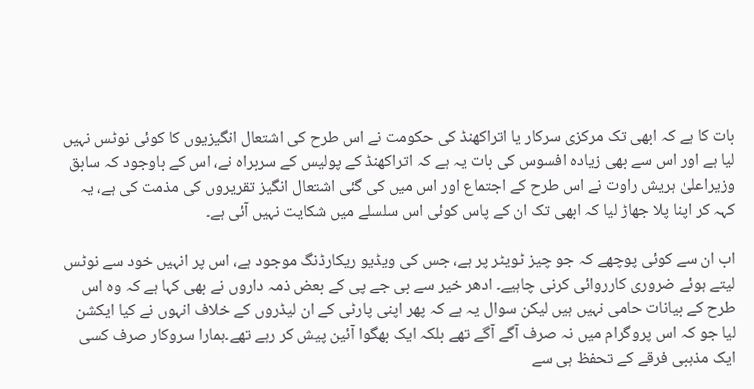بات کا ہے کہ ابھی تک مرکزی سرکار یا اتراکھنڈ کی حکومت نے اس طرح کی اشتعال انگیزیوں کا کوئی نوٹس نہیں لیا ہے اور اس سے بھی زیادہ افسوس کی بات یہ ہے کہ اتراکھنڈ کے پولیس کے سربراہ نے، اس کے باوجود کہ سابق وزیراعلیٰ ہریش راوت نے اس طرح کے اجتماع اور اس میں کی گئی اشتعال انگیز تقریروں کی مذمت کی ہے، یہ کہہ کر اپنا پلا جھاڑ لیا کہ ابھی تک ان کے پاس کوئی اس سلسلے میں شکایت نہیں آئی ہے۔

اب ان سے کوئی پوچھے کہ جو چیز ٹویٹر پر ہے، جس کی ویڈیو ریکارڈنگ موجود ہے، اس پر انہیں خود سے نوٹس لیتے ہوئے ضروری کارروائی کرنی چاہیے۔ ادھر خیر سے بی جے پی کے بعض ذمہ داروں نے بھی کہا ہے کہ وہ اس طرح کے بیانات حامی نہیں ہیں لیکن سوال یہ ہے کہ پھر اپنی پارٹی کے ان لیڈروں کے خلاف انہوں نے کیا ایکشن لیا جو کہ اس پروگرام میں نہ صرف آگے آگے تھے بلکہ ایک بھگوا آئین پیش کر رہے تھے۔ہمارا سروکار صرف کسی ایک مذہبی فرقے کے تحفظ ہی سے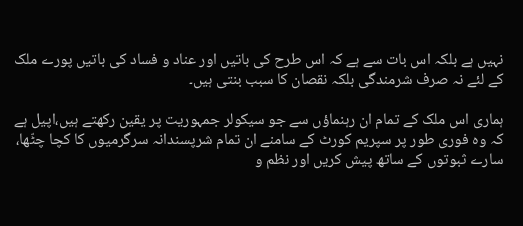نہیں ہے بلکہ اس بات سے ہے کہ اس طرح کی باتیں اور عناد و فساد کی باتیں پورے ملک کے لئے نہ صرف شرمندگی بلکہ نقصان کا سبب بنتی ہیں۔

ہماری اس ملک کے تمام ان رہنماؤں سے جو سیکولر جمہوریت پر یقین رکھتے ہیں،اپیل ہے کہ وہ فوری طور پر سپریم کورٹ کے سامنے ان تمام شرپسندانہ سرگرمیوں کا کچا چٹّھا، سارے ثبوتوں کے ساتھ پیش کریں اور نظم و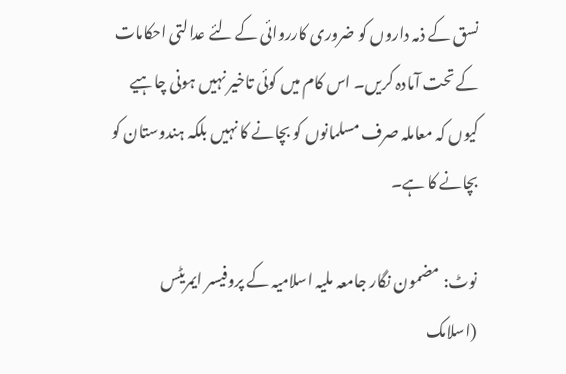نسق کے ذمہ داروں کو ضروری کارروائی کے لئے عدالتی احکامات کے تحت آمادہ کریں۔ اس کام میں کوئی تاخیر نہیں ہونی چاہیے کیوں کہ معاملہ صرف مسلمانوں کو بچانے کا نہیں بلکہ ہندوستان کو بچانے کا ہے۔

نوٹ: مضمون نگار جامعہ ملیہ اسلامیہ کے پروفیسر ایمریٹس (اسلامک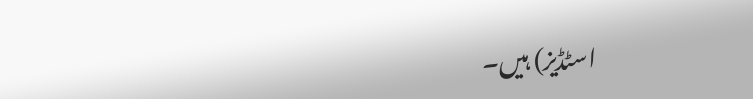اسٹڈیز) ہیں۔